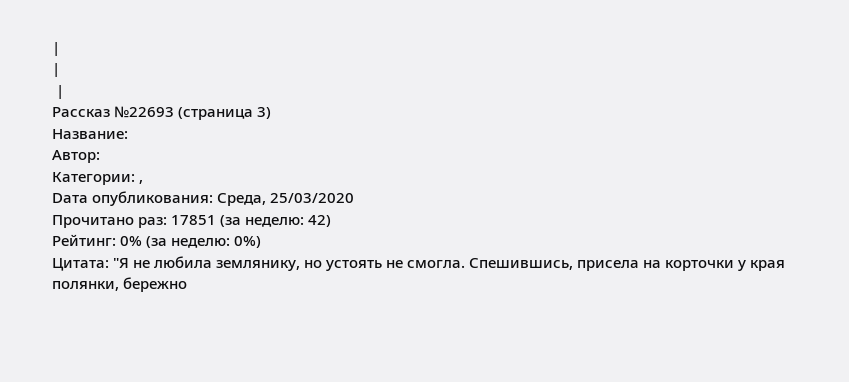|
|
 |
Рассказ №22693 (страница 3)
Название:
Автор:
Категории: ,
Dата опубликования: Среда, 25/03/2020
Прочитано раз: 17851 (за неделю: 42)
Рейтинг: 0% (за неделю: 0%)
Цитата: "Я не любила землянику, но устоять не смогла. Спешившись, присела на корточки у края полянки, бережно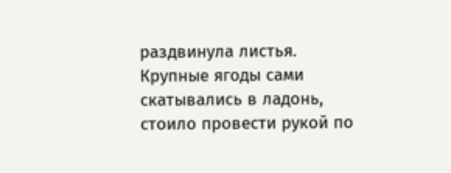раздвинула листья. Крупные ягоды сами скатывались в ладонь, стоило провести рукой по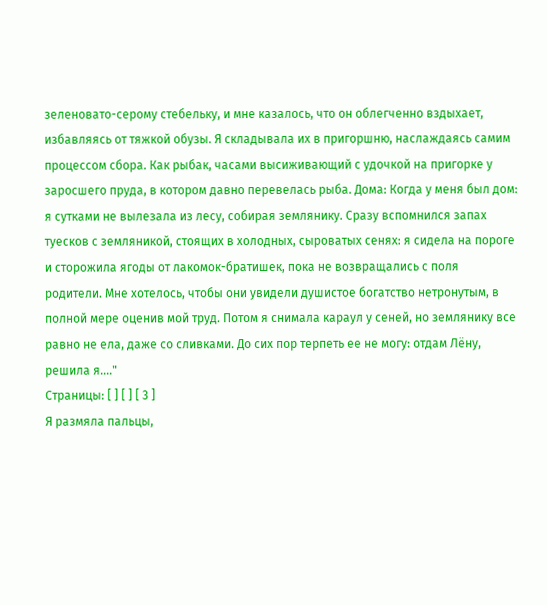зеленовато-серому стебельку, и мне казалось, что он облегченно вздыхает, избавляясь от тяжкой обузы. Я складывала их в пригоршню, наслаждаясь самим процессом сбора. Как рыбак, часами высиживающий с удочкой на пригорке у заросшего пруда, в котором давно перевелась рыба. Дома: Когда у меня был дом: я сутками не вылезала из лесу, собирая землянику. Сразу вспомнился запах туесков с земляникой, стоящих в холодных, сыроватых сенях: я сидела на пороге и сторожила ягоды от лакомок-братишек, пока не возвращались с поля родители. Мне хотелось, чтобы они увидели душистое богатство нетронутым, в полной мере оценив мой труд. Потом я снимала караул у сеней, но землянику все равно не ела, даже со сливками. До сих пор терпеть ее не могу: отдам Лёну, решила я...."
Страницы: [ ] [ ] [ 3 ]
Я размяла пальцы,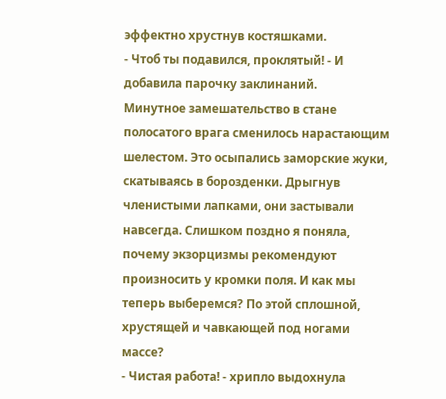эффектно хрустнув костяшками.
- Чтоб ты подавился, проклятый! - И добавила парочку заклинаний.
Минутное замешательство в стане полосатого врага сменилось нарастающим шелестом. Это осыпались заморские жуки, скатываясь в борозденки. Дрыгнув членистыми лапками, они застывали навсегда. Слишком поздно я поняла, почему экзорцизмы рекомендуют произносить у кромки поля. И как мы теперь выберемся? По этой сплошной, хрустящей и чавкающей под ногами массе?
- Чистая работа! - хрипло выдохнула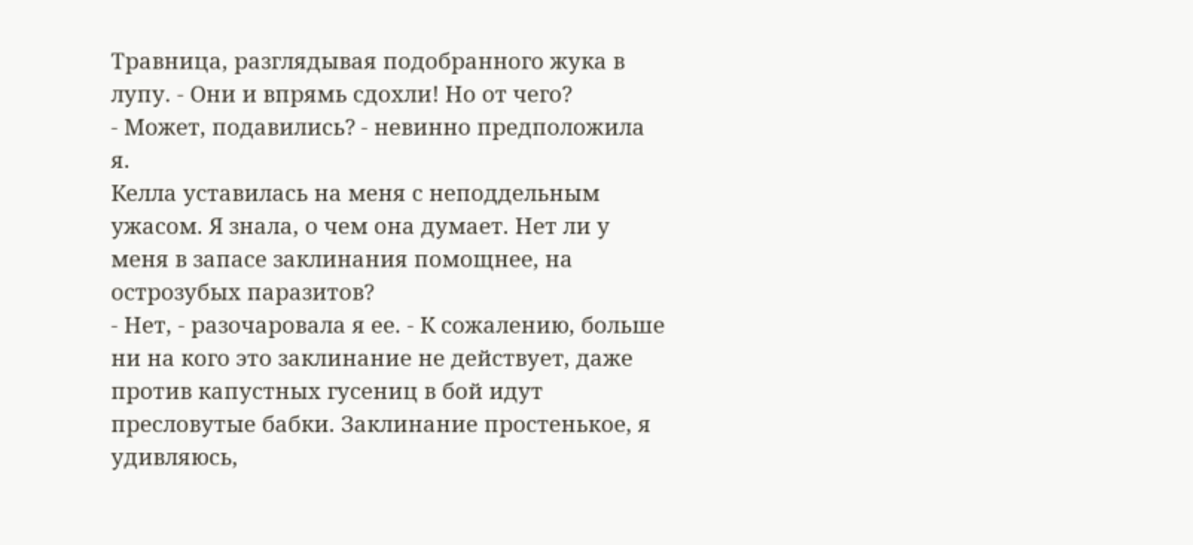Травница, разглядывая подобранного жука в лупу. - Они и впрямь сдохли! Но от чего?
- Может, подавились? - невинно предположила я.
Келла уставилась на меня с неподдельным ужасом. Я знала, о чем она думает. Нет ли у меня в запасе заклинания помощнее, на острозубых паразитов?
- Нет, - разочаровала я ее. - К сожалению, больше ни на кого это заклинание не действует, даже против капустных гусениц в бой идут пресловутые бабки. Заклинание простенькое, я удивляюсь,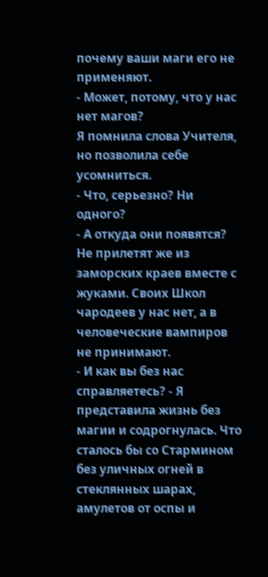почему ваши маги его не применяют.
- Может, потому, что у нас нет магов?
Я помнила слова Учителя, но позволила себе усомниться.
- Что, серьезно? Ни одного?
- А откуда они появятся? Не прилетят же из заморских краев вместе с жуками. Своих Школ чародеев у нас нет, а в человеческие вампиров не принимают.
- И как вы без нас справляетесь? - Я представила жизнь без магии и содрогнулась. Что сталось бы со Стармином без уличных огней в стеклянных шарах, амулетов от оспы и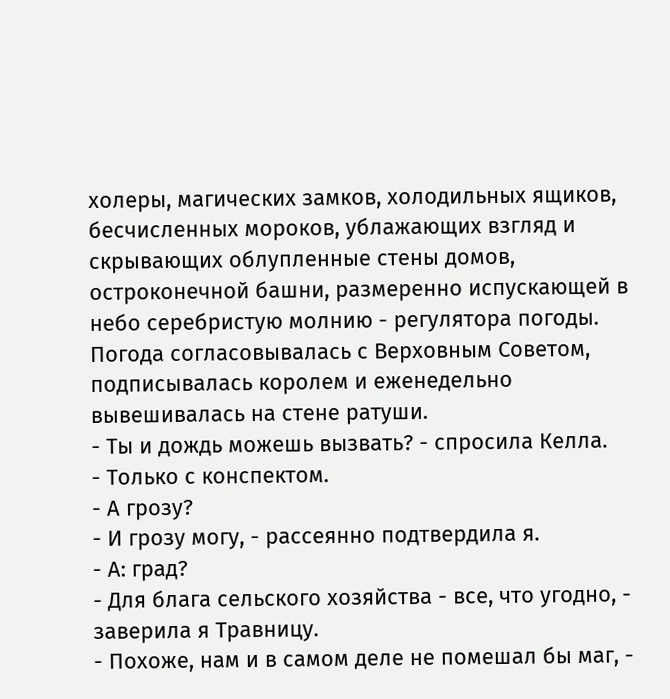холеры, магических замков, холодильных ящиков, бесчисленных мороков, ублажающих взгляд и скрывающих облупленные стены домов, остроконечной башни, размеренно испускающей в небо серебристую молнию - регулятора погоды. Погода согласовывалась с Верховным Советом, подписывалась королем и еженедельно вывешивалась на стене ратуши.
- Ты и дождь можешь вызвать? - спросила Келла.
- Только с конспектом.
- А грозу?
- И грозу могу, - рассеянно подтвердила я.
- А: град?
- Для блага сельского хозяйства - все, что угодно, - заверила я Травницу.
- Похоже, нам и в самом деле не помешал бы маг, -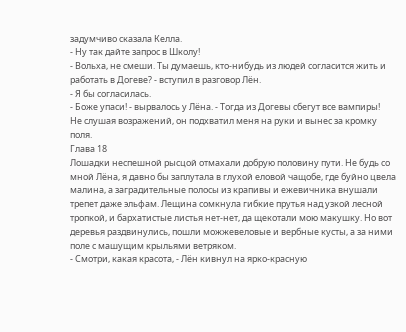задумчиво сказала Келла.
- Ну так дайте запрос в Школу!
- Вольха, не смеши. Ты думаешь, кто-нибудь из людей согласится жить и работать в Догеве? - вступил в разговор Лён.
- Я бы согласилась.
- Боже упаси! - вырвалось у Лёна. - Тогда из Догевы сбегут все вампиры!
Не слушая возражений, он подхватил меня на руки и вынес за кромку поля.
Глава 18
Лошадки неспешной рысцой отмахали добрую половину пути. Не будь со мной Лёна, я давно бы заплутала в глухой еловой чащобе, где буйно цвела малина, а заградительные полосы из крапивы и ежевичника внушали трепет даже эльфам. Лещина сомкнула гибкие прутья над узкой лесной тропкой, и бархатистые листья нет-нет, да щекотали мою макушку. Но вот деревья раздвинулись, пошли можжевеловые и вербные кусты, а за ними поле с машущим крыльями ветряком.
- Смотри, какая красота, - Лён кивнул на ярко-красную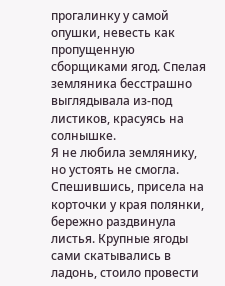прогалинку у самой опушки, невесть как пропущенную сборщиками ягод. Спелая земляника бесстрашно выглядывала из-под листиков, красуясь на солнышке.
Я не любила землянику, но устоять не смогла. Спешившись, присела на корточки у края полянки, бережно раздвинула листья. Крупные ягоды сами скатывались в ладонь, стоило провести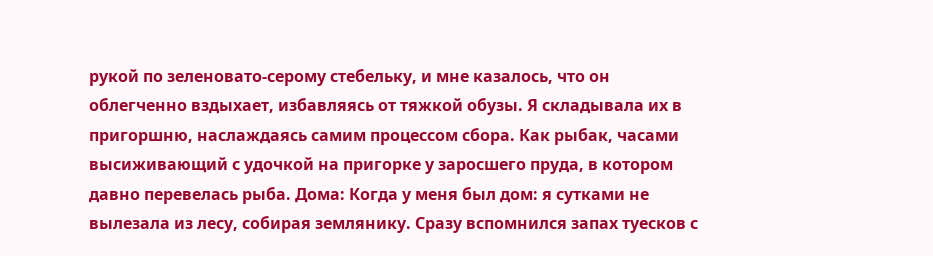рукой по зеленовато-серому стебельку, и мне казалось, что он облегченно вздыхает, избавляясь от тяжкой обузы. Я складывала их в пригоршню, наслаждаясь самим процессом сбора. Как рыбак, часами высиживающий с удочкой на пригорке у заросшего пруда, в котором давно перевелась рыба. Дома: Когда у меня был дом: я сутками не вылезала из лесу, собирая землянику. Сразу вспомнился запах туесков с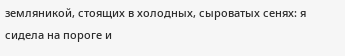земляникой, стоящих в холодных, сыроватых сенях: я сидела на пороге и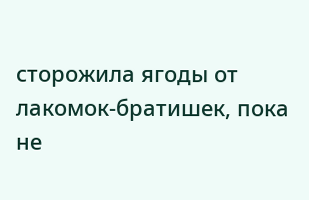сторожила ягоды от лакомок-братишек, пока не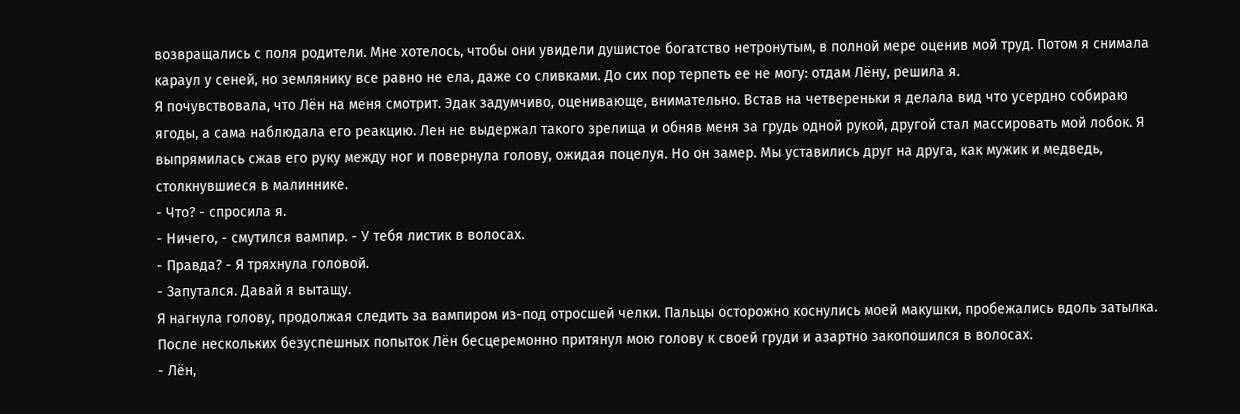возвращались с поля родители. Мне хотелось, чтобы они увидели душистое богатство нетронутым, в полной мере оценив мой труд. Потом я снимала караул у сеней, но землянику все равно не ела, даже со сливками. До сих пор терпеть ее не могу: отдам Лёну, решила я.
Я почувствовала, что Лён на меня смотрит. Эдак задумчиво, оценивающе, внимательно. Встав на четвереньки я делала вид что усердно собираю ягоды, а сама наблюдала его реакцию. Лен не выдержал такого зрелища и обняв меня за грудь одной рукой, другой стал массировать мой лобок. Я выпрямилась сжав его руку между ног и повернула голову, ожидая поцелуя. Но он замер. Мы уставились друг на друга, как мужик и медведь, столкнувшиеся в малиннике.
- Что? - спросила я.
- Ничего, - смутился вампир. - У тебя листик в волосах.
- Правда? - Я тряхнула головой.
- Запутался. Давай я вытащу.
Я нагнула голову, продолжая следить за вампиром из-под отросшей челки. Пальцы осторожно коснулись моей макушки, пробежались вдоль затылка. После нескольких безуспешных попыток Лён бесцеремонно притянул мою голову к своей груди и азартно закопошился в волосах.
- Лён,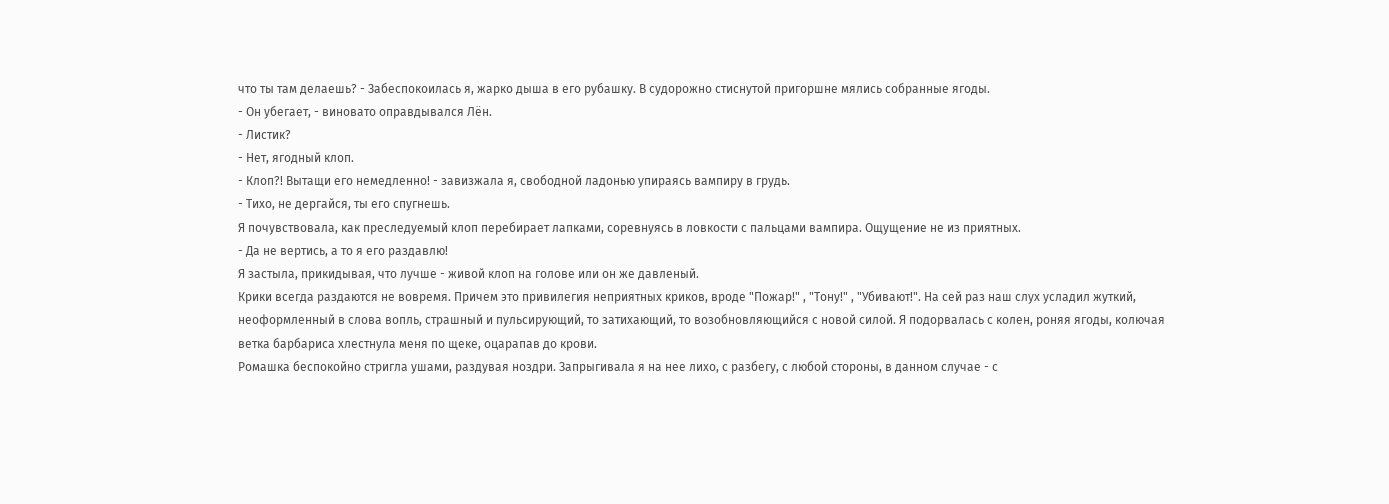что ты там делаешь? - Забеспокоилась я, жарко дыша в его рубашку. В судорожно стиснутой пригоршне мялись собранные ягоды.
- Он убегает, - виновато оправдывался Лён.
- Листик?
- Нет, ягодный клоп.
- Клоп?! Вытащи его немедленно! - завизжала я, свободной ладонью упираясь вампиру в грудь.
- Тихо, не дергайся, ты его спугнешь.
Я почувствовала, как преследуемый клоп перебирает лапками, соревнуясь в ловкости с пальцами вампира. Ощущение не из приятных.
- Да не вертись, а то я его раздавлю!
Я застыла, прикидывая, что лучше - живой клоп на голове или он же давленый.
Крики всегда раздаются не вовремя. Причем это привилегия неприятных криков, вроде "Пожар!" , "Тону!" , "Убивают!". На сей раз наш слух усладил жуткий, неоформленный в слова вопль, страшный и пульсирующий, то затихающий, то возобновляющийся с новой силой. Я подорвалась с колен, роняя ягоды, колючая ветка барбариса хлестнула меня по щеке, оцарапав до крови.
Ромашка беспокойно стригла ушами, раздувая ноздри. Запрыгивала я на нее лихо, с разбегу, с любой стороны, в данном случае - с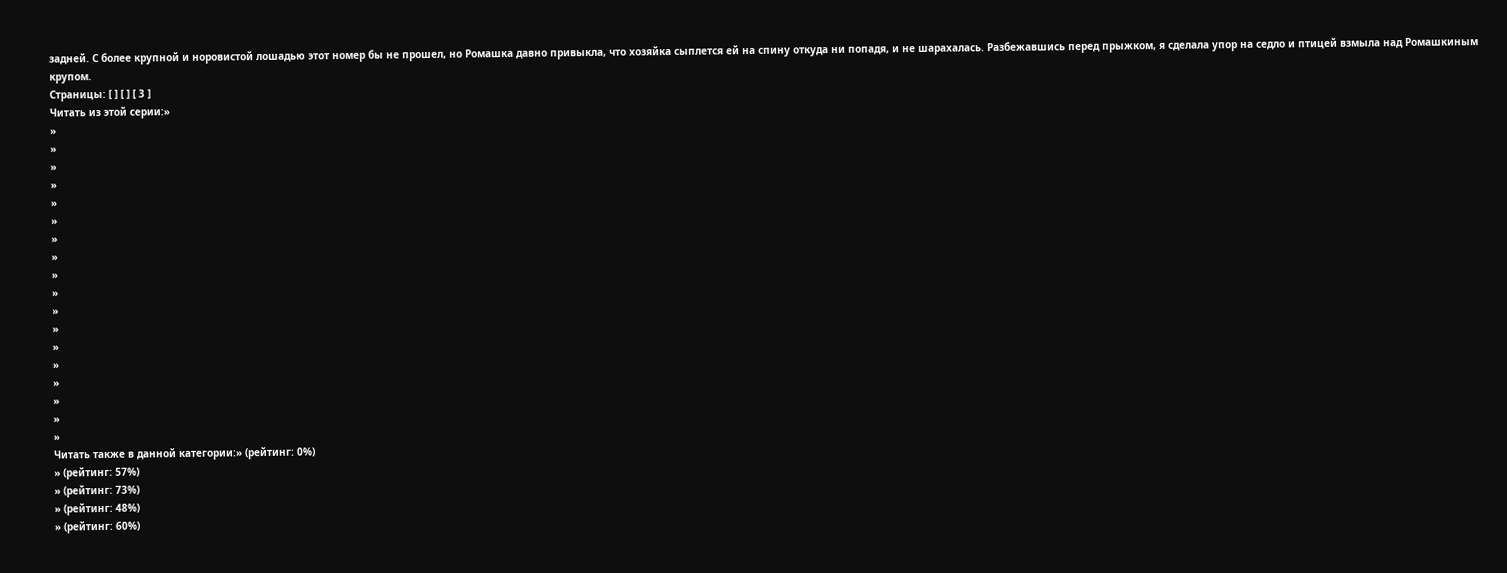задней. С более крупной и норовистой лошадью этот номер бы не прошел, но Ромашка давно привыкла, что хозяйка сыплется ей на спину откуда ни попадя, и не шарахалась. Разбежавшись перед прыжком, я сделала упор на седло и птицей взмыла над Ромашкиным крупом.
Страницы: [ ] [ ] [ 3 ]
Читать из этой серии:»
»
»
»
»
»
»
»
»
»
»
»
»
»
»
»
»
»
»
Читать также в данной категории:» (рейтинг: 0%)
» (рейтинг: 57%)
» (рейтинг: 73%)
» (рейтинг: 48%)
» (рейтинг: 60%)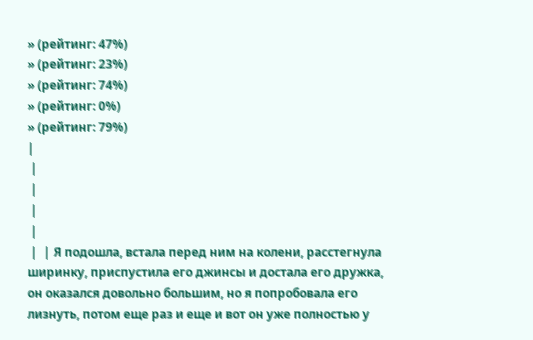» (рейтинг: 47%)
» (рейтинг: 23%)
» (рейтинг: 74%)
» (рейтинг: 0%)
» (рейтинг: 79%)
|
 |
 |
 |
 |
 |  | Я подошла, встала перед ним на колени, расстегнула ширинку, приспустила его джинсы и достала его дружка, он оказался довольно большим, но я попробовала его лизнуть, потом еще раз и еще и вот он уже полностью у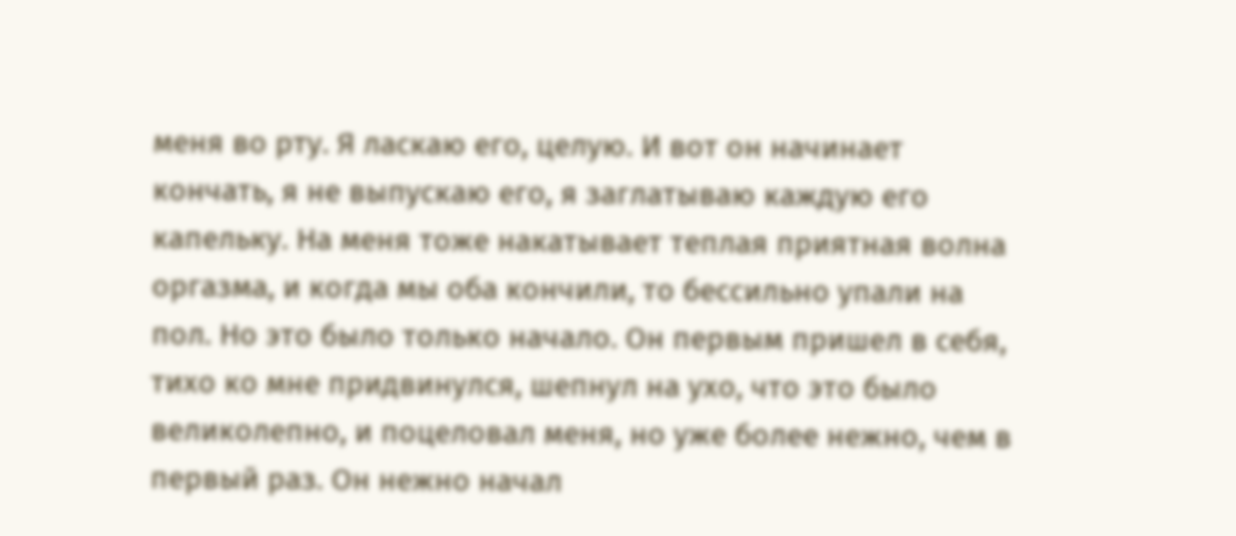меня во рту. Я ласкаю его, целую. И вот он начинает кончать, я не выпускаю его, я заглатываю каждую его капельку. На меня тоже накатывает теплая приятная волна оргазма, и когда мы оба кончили, то бессильно упали на пол. Но это было только начало. Он первым пришел в себя, тихо ко мне придвинулся, шепнул на ухо, что это было великолепно, и поцеловал меня, но уже более нежно, чем в первый раз. Он нежно начал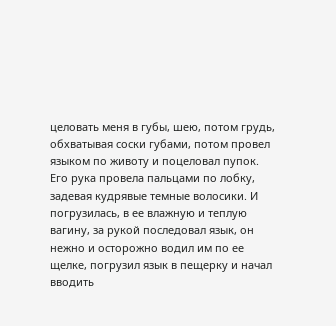целовать меня в губы, шею, потом грудь, обхватывая соски губами, потом провел языком по животу и поцеловал пупок. Его рука провела пальцами по лобку, задевая кудрявые темные волосики. И погрузилась, в ее влажную и теплую вагину, за рукой последовал язык, он нежно и осторожно водил им по ее щелке, погрузил язык в пещерку и начал вводить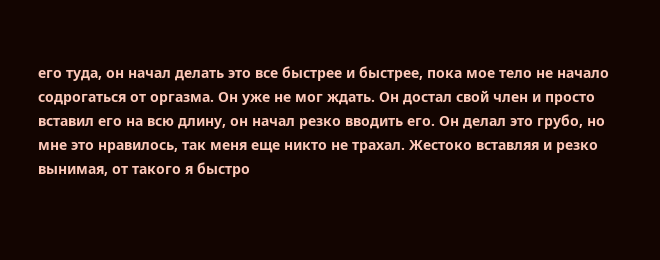его туда, он начал делать это все быстрее и быстрее, пока мое тело не начало содрогаться от оргазма. Он уже не мог ждать. Он достал свой член и просто вставил его на всю длину, он начал резко вводить его. Он делал это грубо, но мне это нравилось, так меня еще никто не трахал. Жестоко вставляя и резко вынимая, от такого я быстро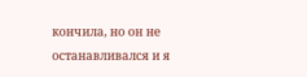кончила, но он не останавливался и я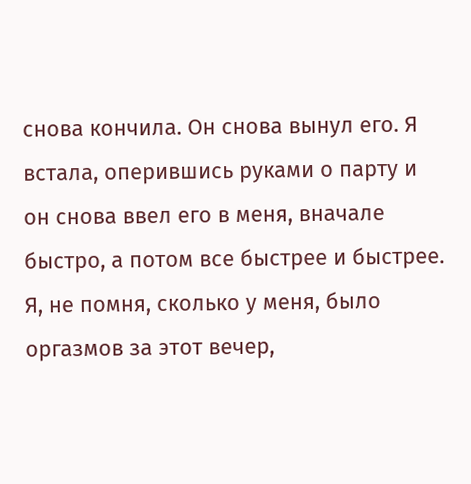снова кончила. Он снова вынул его. Я встала, оперившись руками о парту и он снова ввел его в меня, вначале быстро, а потом все быстрее и быстрее. Я, не помня, сколько у меня, было оргазмов за этот вечер,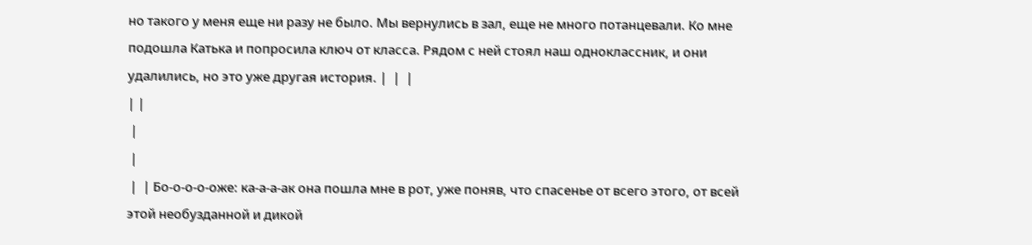но такого у меня еще ни разу не было. Мы вернулись в зал, еще не много потанцевали. Ко мне подошла Катька и попросила ключ от класса. Рядом с ней стоял наш одноклассник, и они удалились, но это уже другая история. |  |  |
| |
 |
 |
 |  | Бо-о-о-о-оже: ка-а-а-ак она пошла мне в рот, уже поняв, что спасенье от всего этого, от всей этой необузданной и дикой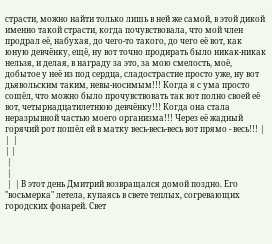страсти, можно найти только лишь в ней же самой, в этой дикой именно такой страсти, когда почувствовала, что мой член продрал её, набухая, до чего-то такого, до чего её вот, как юную девчёнку, ещё, ну вот точно продирать было никак-никак нельзя, и делая, в награду за это, за мою смелость, моё, добытое у неё из под сердца, сладострастие просто уже, ну вот дьявольским таким, невы-носимым!!! Когда я с ума просто сошёл, что можно было прочувствовать так вот полно своей её вот, четырнадцатилетнюю девчёнку!!! Когда она стала неразрывной частью моего организма!!! Через её жадный горячий рот пошёл ей в матку весь-весь-весь вот прямо - весь!!! |  |  |
| |
 |
 |
 |  | В этот день Дмитрий возвращался домой поздно. Его "восьмерка" летела, купаясь в свете теплых, согревающих городских фонарей. Свет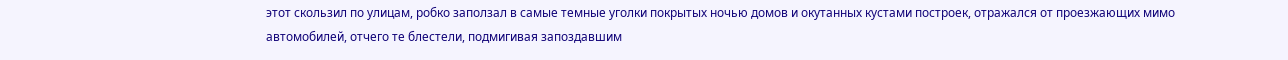этот скользил по улицам, робко заползал в самые темные уголки покрытых ночью домов и окутанных кустами построек, отражался от проезжающих мимо автомобилей, отчего те блестели, подмигивая запоздавшим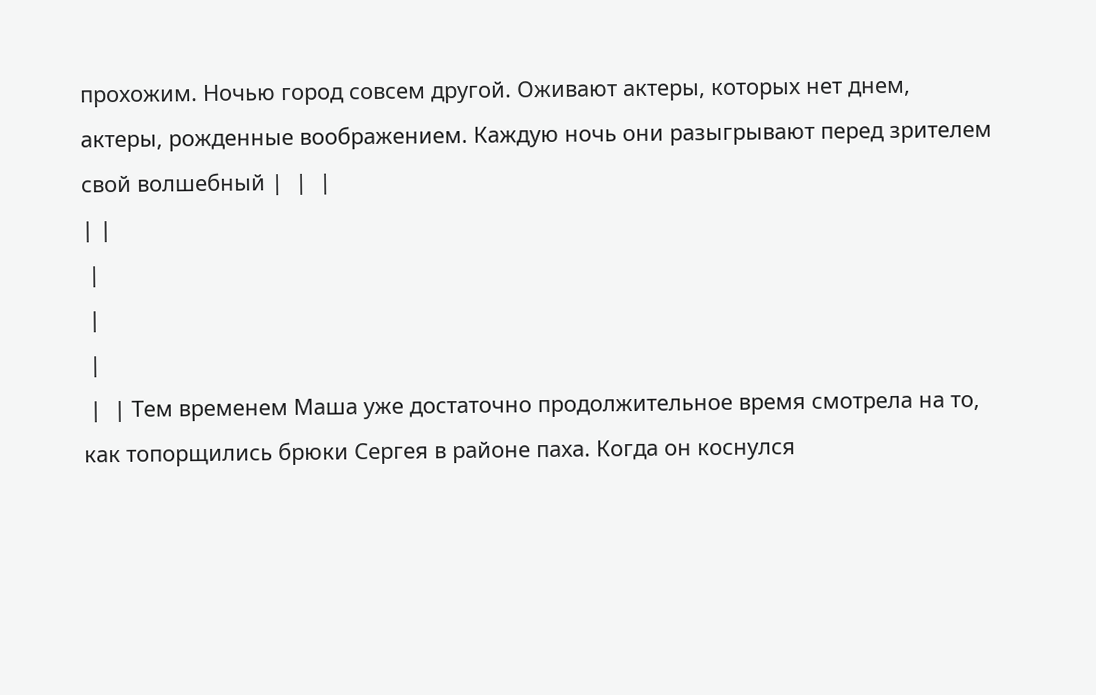прохожим. Ночью город совсем другой. Оживают актеры, которых нет днем, актеры, рожденные воображением. Каждую ночь они разыгрывают перед зрителем свой волшебный |  |  |
| |
 |
 |
 |
 |  | Тем временем Маша уже достаточно продолжительное время смотрела на то, как топорщились брюки Сергея в районе паха. Когда он коснулся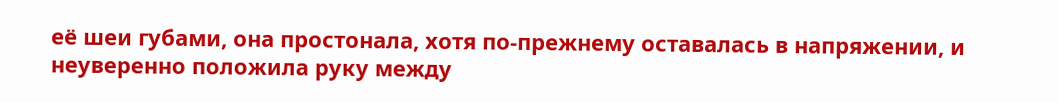её шеи губами, она простонала, хотя по-прежнему оставалась в напряжении, и неуверенно положила руку между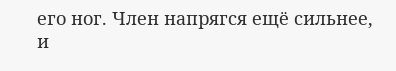его ног. Член напрягся ещё сильнее, и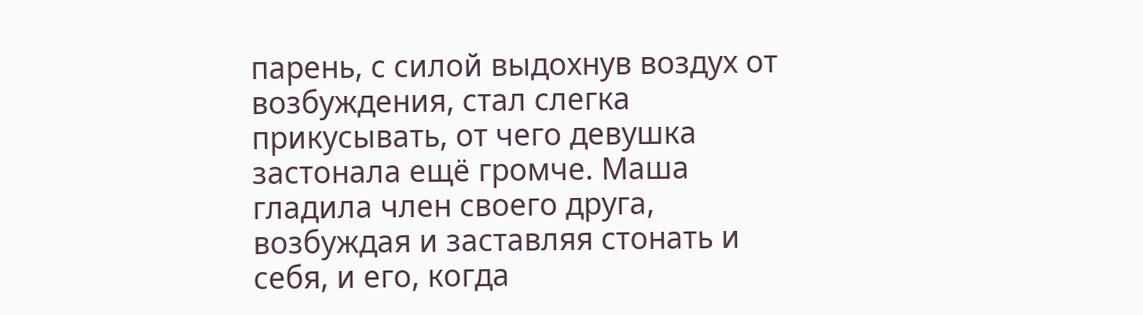парень, с силой выдохнув воздух от возбуждения, стал слегка прикусывать, от чего девушка застонала ещё громче. Маша гладила член своего друга, возбуждая и заставляя стонать и себя, и его, когда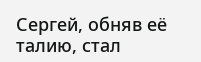Сергей, обняв её талию, стал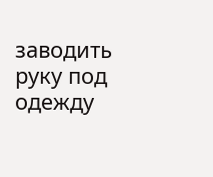заводить руку под одежду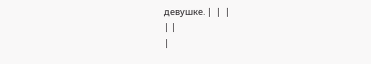девушке. |  |  |
| |
|